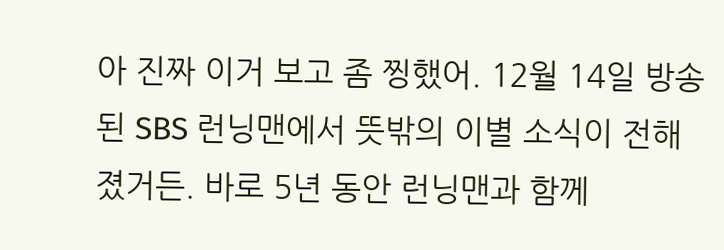아 진짜 이거 보고 좀 찡했어. 12월 14일 방송된 SBS 런닝맨에서 뜻밖의 이별 소식이 전해졌거든. 바로 5년 동안 런닝맨과 함께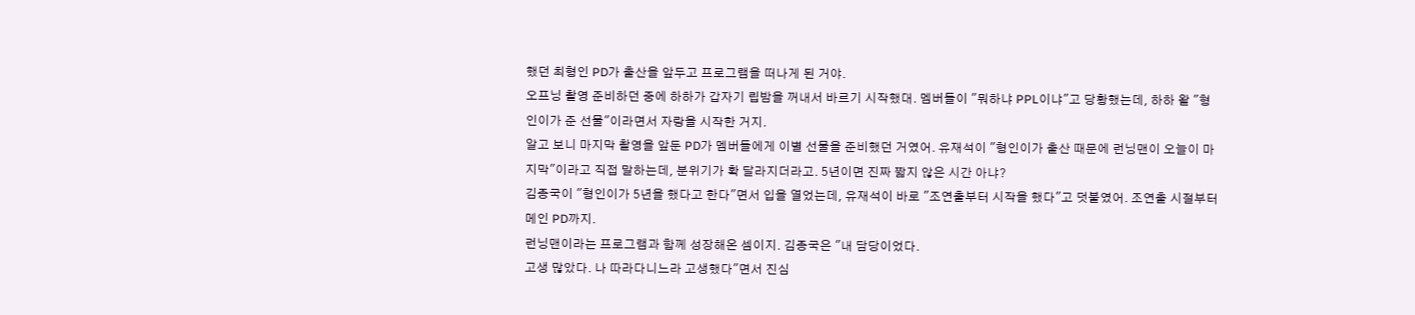했던 최형인 PD가 출산을 앞두고 프로그램을 떠나게 된 거야.
오프닝 촬영 준비하던 중에 하하가 갑자기 립밤을 꺼내서 바르기 시작했대. 멤버들이 "뭐하냐 PPL이냐"고 당황했는데, 하하 왈 "형인이가 준 선물"이라면서 자랑을 시작한 거지.
알고 보니 마지막 촬영을 앞둔 PD가 멤버들에게 이별 선물을 준비했던 거였어. 유재석이 "형인이가 출산 때문에 런닝맨이 오늘이 마지막"이라고 직접 말하는데, 분위기가 확 달라지더라고. 5년이면 진짜 짧지 않은 시간 아냐?
김종국이 "형인이가 5년을 했다고 한다"면서 입을 열었는데, 유재석이 바로 "조연출부터 시작을 했다"고 덧붙였어. 조연출 시절부터 메인 PD까지.
런닝맨이라는 프로그램과 함께 성장해온 셈이지. 김종국은 "내 담당이었다.
고생 많았다. 나 따라다니느라 고생했다"면서 진심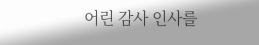어린 감사 인사를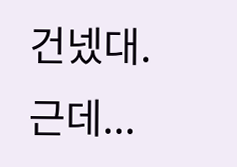건넸대.
근데...